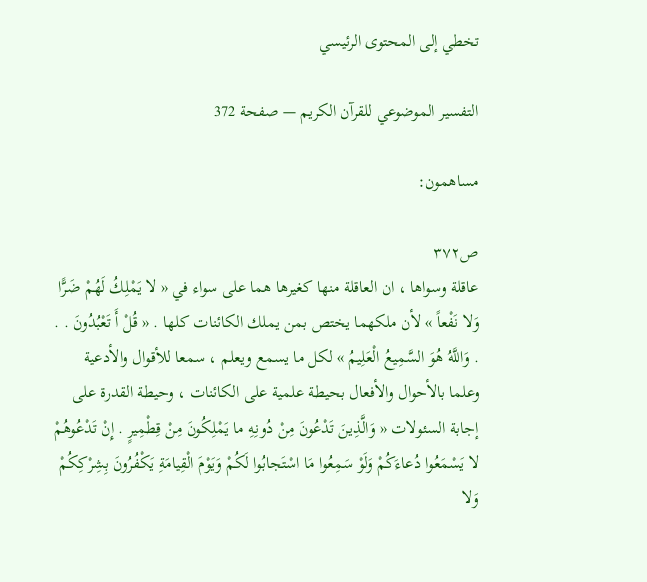تخطي إلى المحتوى الرئيسي

التفسير الموضوعي للقرآن الكريم — صفحة 372

مساهمون:

ص٣٧٢
عاقلة وسواها ، ان العاقلة منها كغيرها هما على سواء في « لا يَمْلِكُ لَهُمْ ضَرًّا وَلا نَفْعاً » لأن ملكهما يختص بمن يملك الكائنات كلها . « قُلْ أَ تَعْبُدُونَ . . . وَاللَّهُ هُوَ السَّمِيعُ الْعَلِيمُ » لكل ما يسمع ويعلم ، سمعا للأقوال والأدعية وعلما بالأحوال والأفعال بحيطة علمية على الكائنات ، وحيطة القدرة على إجابة السئولات « وَالَّذِينَ تَدْعُونَ مِنْ دُونِهِ ما يَمْلِكُونَ مِنْ قِطْمِيرٍ . إِنْ تَدْعُوهُمْ لا يَسْمَعُوا دُعاءَكُمْ وَلَوْ سَمِعُوا مَا اسْتَجابُوا لَكُمْ وَيَوْمَ الْقِيامَةِ يَكْفُرُونَ بِشِرْكِكُمْ وَلا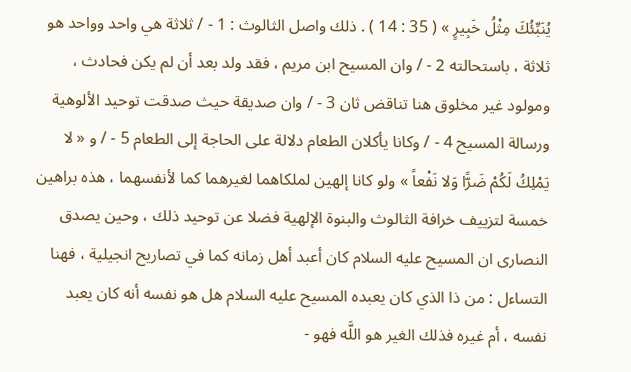يُنَبِّئُكَ مِثْلُ خَبِيرٍ » ( 35 : 14 ) . ذلك واصل الثالوث : 1 - / ثلاثة هي واحد وواحد هو ثلاثة ، باستحالته 2 - / وان المسيح ابن مريم ، فقد ولد بعد أن لم يكن فحادث ، ومولود غير مخلوق هنا تناقض ثان 3 - / وان صديقة حيث صدقت توحيد الألوهية ورسالة المسيح 4 - / وكانا يأكلان الطعام دلالة على الحاجة إلى الطعام 5 - / و « لا يَمْلِكُ لَكُمْ ضَرًّا وَلا نَفْعاً » ولو كانا إلهين لملكاهما لغيرهما كما لأنفسهما ، هذه براهين خمسة لتزييف خرافة الثالوث والبنوة الإلهية فضلا عن توحيد ذلك ، وحين يصدق النصارى ان المسيح عليه السلام كان أعبد أهل زمانه كما في تصاريح انجيلية ، فهنا التساءل : من ذا الذي كان يعبده المسيح عليه السلام هل هو نفسه أنه كان يعبد نفسه ، أم غيره فذلك الغير هو اللَّه فهو -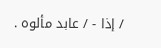/ إذا - / عابد مألوه .